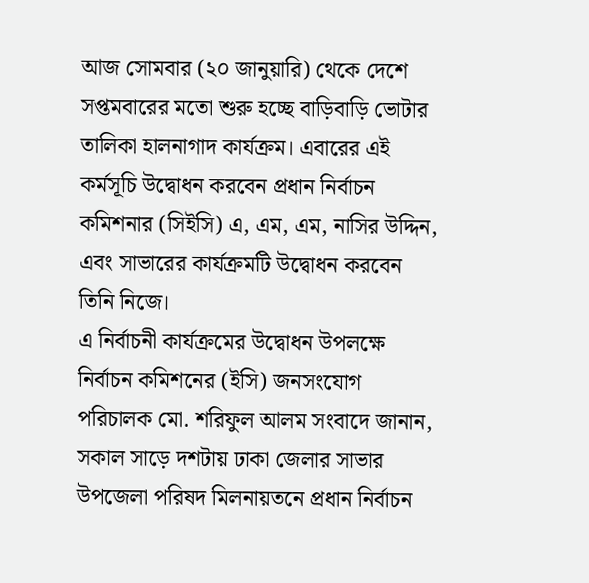আজ সোমবার (২০ জানুয়ারি) থেকে দেশে সপ্তমবারের মতো শুরু হচ্ছে বাড়িবাড়ি ভোটার তালিকা হালনাগাদ কার্যক্রম। এবারের এই কর্মসূচি উদ্বোধন করবেন প্রধান নির্বাচন কমিশনার (সিইসি) এ, এম, এম, নাসির উদ্দিন, এবং সাভারের কার্যক্রমটি উদ্বোধন করবেন তিনি নিজে।
এ নির্বাচনী কার্যক্রমের উদ্বোধন উপলক্ষে নির্বাচন কমিশনের (ইসি) জনসংযোগ পরিচালক মো. শরিফুল আলম সংবাদে জানান, সকাল সাড়ে দশটায় ঢাকা জেলার সাভার উপজেলা পরিষদ মিলনায়তনে প্রধান নির্বাচন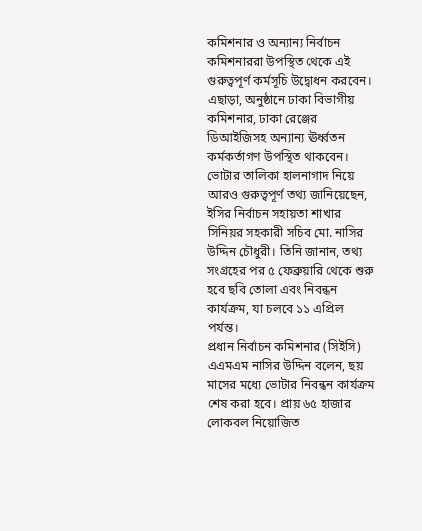কমিশনার ও অন্যান্য নির্বাচন কমিশনাররা উপস্থিত থেকে এই গুরুত্বপূর্ণ কর্মসূচি উদ্বোধন করবেন। এছাড়া, অনুষ্ঠানে ঢাকা বিভাগীয় কমিশনার, ঢাকা রেঞ্জের ডিআইজিসহ অন্যান্য ঊর্ধ্বতন কর্মকর্তাগণ উপস্থিত থাকবেন।
ভোটার তালিকা হালনাগাদ নিয়ে আরও গুরুত্বপূর্ণ তথ্য জানিয়েছেন, ইসির নির্বাচন সহায়তা শাখার সিনিয়র সহকারী সচিব মো. নাসির উদ্দিন চৌধুরী। তিনি জানান, তথ্য সংগ্রহের পর ৫ ফেব্রুয়ারি থেকে শুরু হবে ছবি তোলা এবং নিবন্ধন কার্যক্রম, যা চলবে ১১ এপ্রিল পর্যন্ত।
প্রধান নির্বাচন কমিশনার (সিইসি) এএমএম নাসির উদ্দিন বলেন, ছয় মাসের মধ্যে ভোটার নিবন্ধন কার্যক্রম শেষ করা হবে। প্রায় ৬৫ হাজার লোকবল নিয়োজিত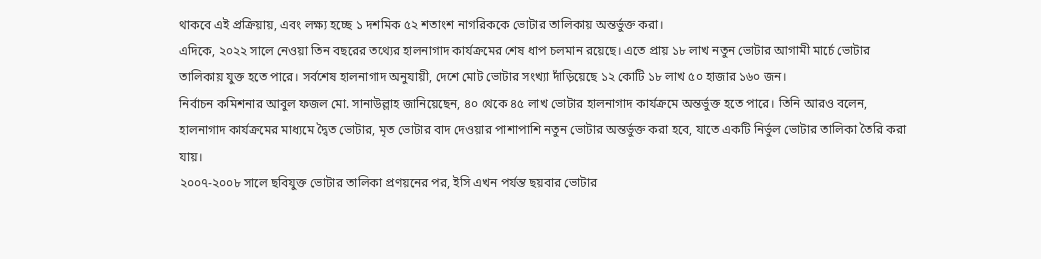থাকবে এই প্রক্রিয়ায়, এবং লক্ষ্য হচ্ছে ১ দশমিক ৫২ শতাংশ নাগরিককে ভোটার তালিকায় অন্তর্ভুক্ত করা।
এদিকে, ২০২২ সালে নেওয়া তিন বছরের তথ্যের হালনাগাদ কার্যক্রমের শেষ ধাপ চলমান রয়েছে। এতে প্রায় ১৮ লাখ নতুন ভোটার আগামী মার্চে ভোটার তালিকায় যুক্ত হতে পারে। সর্বশেষ হালনাগাদ অনুযায়ী, দেশে মোট ভোটার সংখ্যা দাঁড়িয়েছে ১২ কোটি ১৮ লাখ ৫০ হাজার ১৬০ জন।
নির্বাচন কমিশনার আবুল ফজল মো. সানাউল্লাহ জানিয়েছেন, ৪০ থেকে ৪৫ লাখ ভোটার হালনাগাদ কার্যক্রমে অন্তর্ভুক্ত হতে পারে। তিনি আরও বলেন, হালনাগাদ কার্যক্রমের মাধ্যমে দ্বৈত ভোটার, মৃত ভোটার বাদ দেওয়ার পাশাপাশি নতুন ভোটার অন্তর্ভুক্ত করা হবে, যাতে একটি নির্ভুল ভোটার তালিকা তৈরি করা যায়।
২০০৭-২০০৮ সালে ছবিযুক্ত ভোটার তালিকা প্রণয়নের পর, ইসি এখন পর্যন্ত ছয়বার ভোটার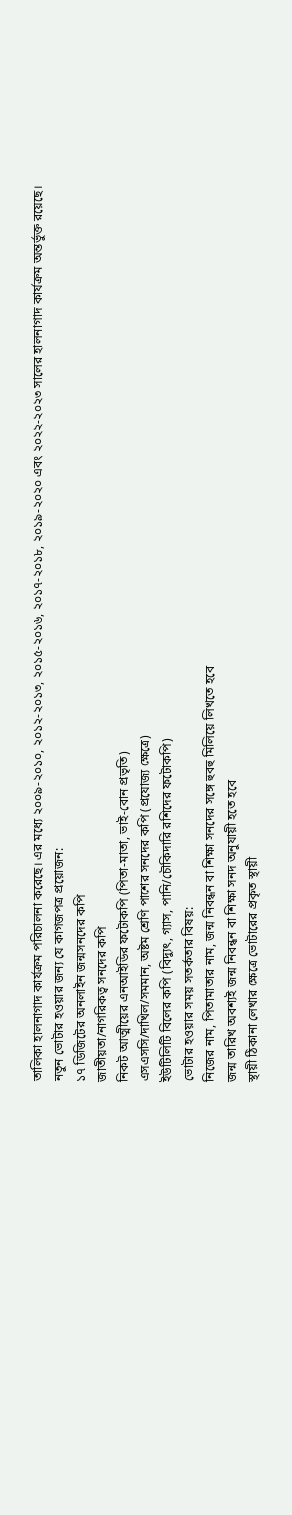তালিকা হালনাগাদ কার্যক্রম পরিচালনা করেছে। এর মধ্যে ২০০৯-২০১০, ২০১২-২০১৩, ২০১৫-২০১৬, ২০১৭-২০১৮, ২০১৯-২০২০ এবং ২০২২-২০২৩ সালের হালনাগাদ কার্যক্রম অন্তর্ভুক্ত রয়েছে।
নতুন ভোটার হওয়ার জন্য যে কাগজপত্র প্রয়োজন:
১৭ ডিজিটের অনলাইন জন্মসনদের কপি
জাতীয়তা/নাগরিকত্ব সনদের কপি
নিকট আত্মীয়ের এনআইডির ফটোকপি (পিতা-মাতা, ভাই-বোন প্রভৃতি)
এসএসসি/দাখিল/সমমান, অষ্টম শ্রেণি পাশের সনদের কপি (প্রযোজ্য ক্ষেত্রে)
ইউটিলিটি বিলের কপি (বিদ্যুৎ, গ্যাস, পানি/চৌকিদারি রশিদের ফটোকপি)
ভোটার হওয়ার সময় সতর্কতার বিষয়:
নিজের নাম, পিতামাতার নাম, জন্ম নিবন্ধন বা শিক্ষা সনদের সঙ্গে হুবহু মিলিয়ে লিখতে হবে
জন্ম তারিখ অবশ্যই জন্ম নিবন্ধন বা শিক্ষা সনদ অনুযায়ী হতে হবে
স্থায়ী ঠিকানা লেখার ক্ষেত্রে ভোটারের প্রকৃত স্থায়ী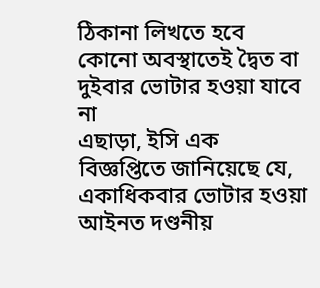ঠিকানা লিখতে হবে
কোনো অবস্থাতেই দ্বৈত বা দুইবার ভোটার হওয়া যাবে না
এছাড়া, ইসি এক বিজ্ঞপ্তিতে জানিয়েছে যে, একাধিকবার ভোটার হওয়া আইনত দণ্ডনীয়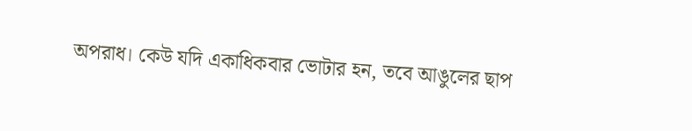অপরাধ। কেউ যদি একাধিকবার ভোটার হন, তবে আঙুলের ছাপ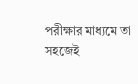পরীক্ষার মাধ্যমে তা সহজেই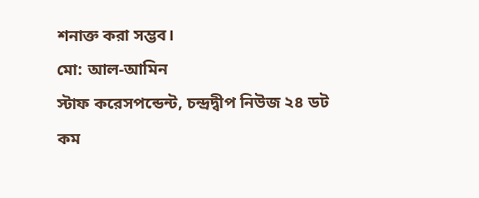শনাক্ত করা সম্ভব।
মো: আল-আমিন
স্টাফ করেসপন্ডেন্ট, চন্দ্রদ্বীপ নিউজ ২৪ ডট কম